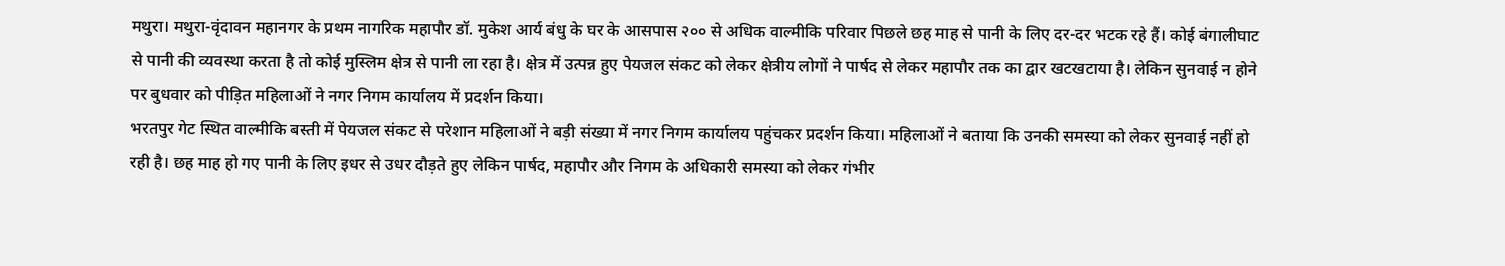मथुरा। मथुरा-वृंदावन महानगर के प्रथम नागरिक महापौर डॉ. मुकेश आर्य बंधु के घर के आसपास २०० से अधिक वाल्मीकि परिवार पिछले छह माह से पानी के लिए दर-दर भटक रहे हैं। कोई बंगालीघाट से पानी की व्यवस्था करता है तो कोई मुस्लिम क्षेत्र से पानी ला रहा है। क्षेत्र में उत्पन्न हुए पेयजल संकट को लेकर क्षेत्रीय लोगों ने पार्षद से लेकर महापौर तक का द्वार खटखटाया है। लेकिन सुनवाई न होने पर बुधवार को पीड़ित महिलाओं ने नगर निगम कार्यालय में प्रदर्शन किया।
भरतपुर गेट स्थित वाल्मीकि बस्ती में पेयजल संकट से परेशान महिलाओं ने बड़ी संख्या में नगर निगम कार्यालय पहुंचकर प्रदर्शन किया। महिलाओं ने बताया कि उनकी समस्या को लेकर सुनवाई नहीं हो रही है। छह माह हो गए पानी के लिए इधर से उधर दौड़ते हुए लेकिन पार्षद, महापौर और निगम के अधिकारी समस्या को लेकर गंभीर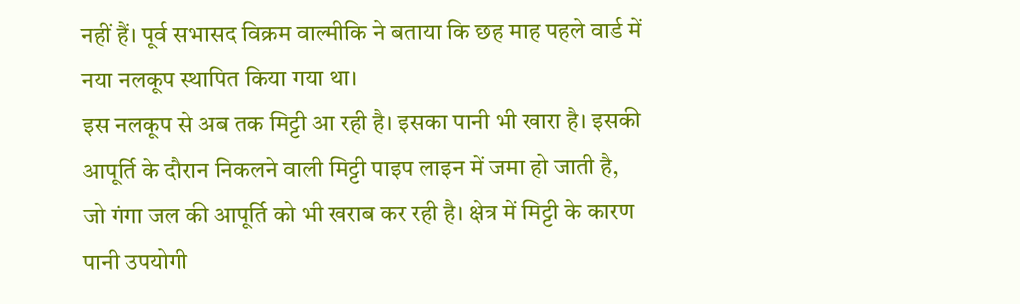नहीं हैं। पूर्व सभासद विक्रम वाल्मीकि ने बताया कि छह माह पहले वार्ड में नया नलकूप स्थापित किया गया था।
इस नलकूप से अब तक मिट्टी आ रही है। इसका पानी भी खारा है। इसकी आपूर्ति के दौरान निकलने वाली मिट्टी पाइप लाइन में जमा हो जाती है, जो गंगा जल की आपूर्ति को भी खराब कर रही है। क्षेत्र में मिट्टी के कारण पानी उपयोगी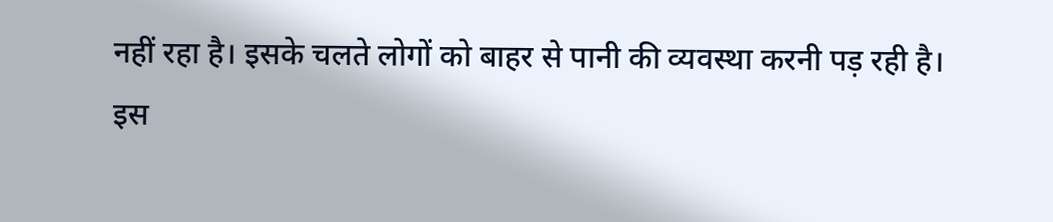नहीं रहा है। इसके चलते लोगों को बाहर से पानी की व्यवस्था करनी पड़ रही है।
इस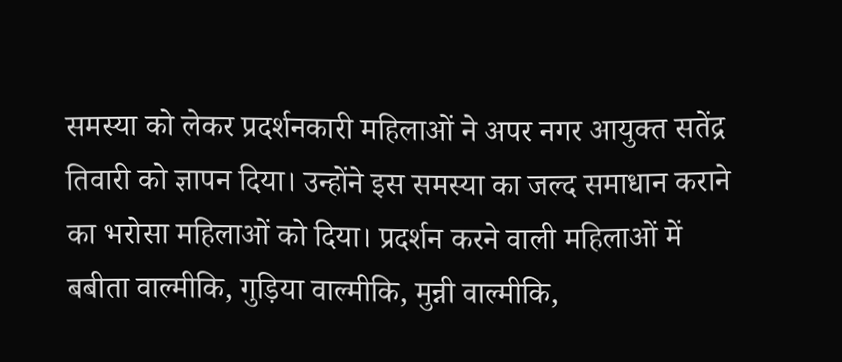समस्या को लेकर प्रदर्शनकारी महिलाओं ने अपर नगर आयुक्त सतेंद्र तिवारी को ज्ञापन दिया। उन्होंने इस समस्या का जल्द समाधान कराने का भरोसा महिलाओं को दिया। प्रदर्शन करने वाली महिलाओं में बबीता वाल्मीकि, गुड़िया वाल्मीकि, मुन्नी वाल्मीकि,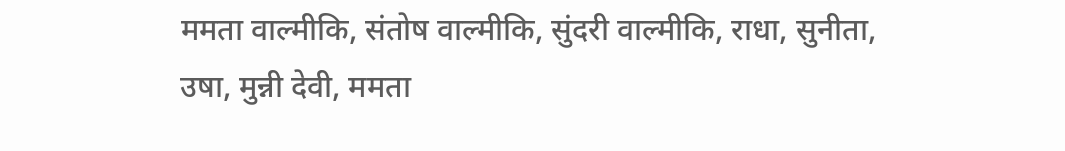ममता वाल्मीकि, संतोष वाल्मीकि, सुंदरी वाल्मीकि, राधा, सुनीता, उषा, मुन्नी देवी, ममता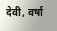देवी, वर्षा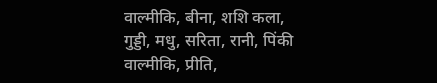वाल्मीकि, बीना, शशि कला, गुड्डी, मधु, सरिता, रानी, पिंकी वाल्मीकि, प्रीति,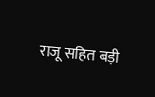राजू सहित बड़ी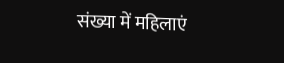संख्या में महिलाएं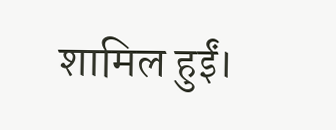शामिल हुईं।